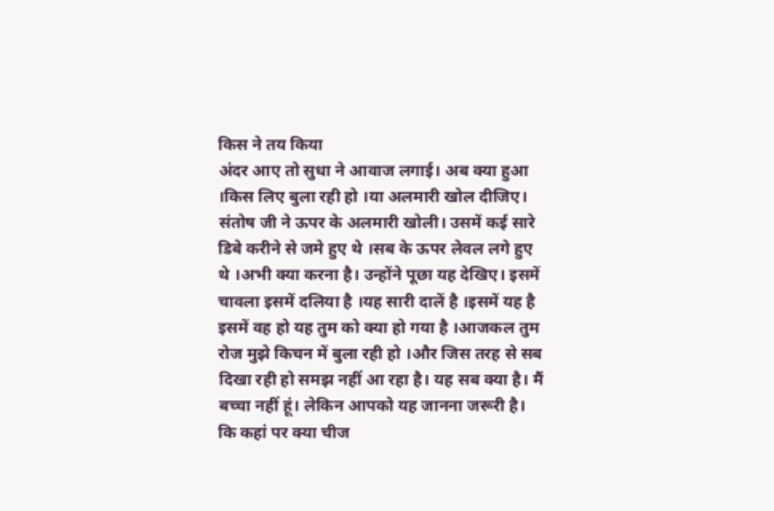किस ने तय किया
अंदर आए तो सुधा ने आवाज लगाई। अब क्या हुआ ।किस लिए बुला रही हो ।या अलमारी खोल दीजिए। संतोष जी ने ऊपर के अलमारी खोली। उसमें कई सारे डिबे करीने से जमे हुए थे ।सब के ऊपर लेवल लगे हुए थे ।अभी क्या करना है। उन्होंने पूछा यह देखिए। इसमें चावला इसमें दलिया है ।यह सारी दालें है ।इसमें यह है इसमें वह हो यह तुम को क्या हो गया है ।आजकल तुम रोज मुझे किचन में बुला रही हो ।और जिस तरह से सब दिखा रही हो समझ नहीं आ रहा है। यह सब क्या है। मैं बच्चा नहीं हूं। लेकिन आपको यह जानना जरूरी है। कि कहां पर क्या चीज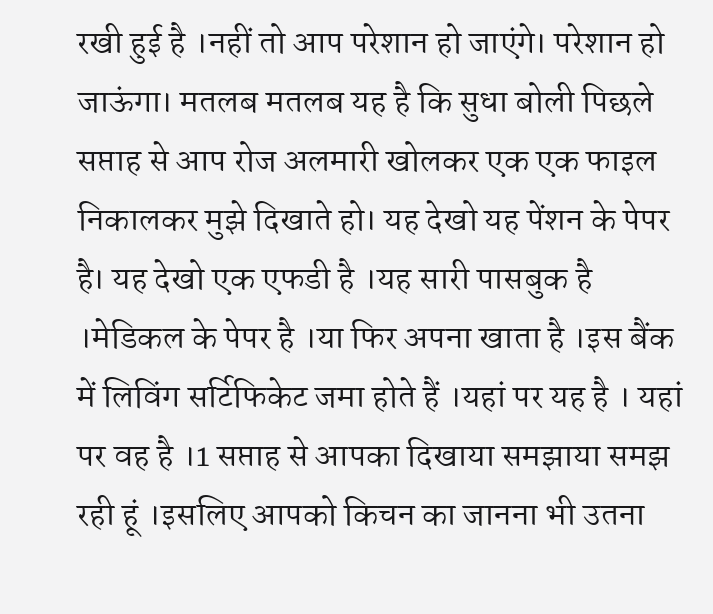रखी हुई है ।नहीं तो आप परेशान हो जाएंगे। परेशान हो जाऊंगा। मतलब मतलब यह है कि सुधा बोली पिछले सप्ताह से आप रोज अलमारी खोलकर एक एक फाइल निकालकर मुझे दिखाते हो। यह देखो यह पेंशन के पेपर है। यह देखो एक एफडी है ।यह सारी पासबुक है ।मेडिकल के पेपर है ।या फिर अपना खाता है ।इस बैंक में लिविंग सर्टिफिकेट जमा होते हैं ।यहां पर यह है । यहां पर वह है ।1 सप्ताह से आपका दिखाया समझाया समझ रही हूं ।इसलिए आपको किचन का जानना भी उतना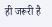ही जरूरी है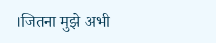।जितना मुझे अभी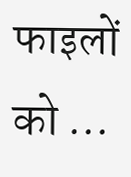फाइलों को ...